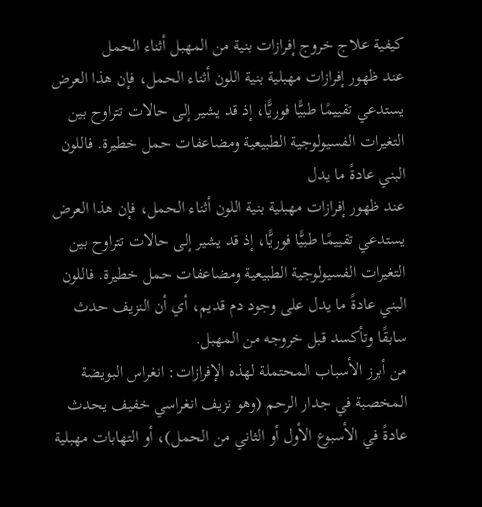كيفية علاج خروج إفرازات بنية من المهبل أثناء الحمل
عند ظهور إفرازات مهبلية بنية اللون أثناء الحمل، فإن هذا العرض يستدعي تقييمًا طبيًّا فوريًّا، إذ قد يشير إلى حالات تتراوح بين التغيرات الفسيولوجية الطبيعية ومضاعفات حمل خطيرة. فاللون البني عادةً ما يدل
عند ظهور إفرازات مهبلية بنية اللون أثناء الحمل، فإن هذا العرض يستدعي تقييمًا طبيًّا فوريًّا، إذ قد يشير إلى حالات تتراوح بين التغيرات الفسيولوجية الطبيعية ومضاعفات حمل خطيرة. فاللون البني عادةً ما يدل على وجود دم قديم، أي أن النزيف حدث سابقًا وتأكسد قبل خروجه من المهبل.
من أبرز الأسباب المحتملة لهذه الإفرازات: انغراس البويضة المخصبة في جدار الرحم (وهو نزيف انغراسي خفيف يحدث عادةً في الأسبوع الأول أو الثاني من الحمل)، أو التهابات مهبلية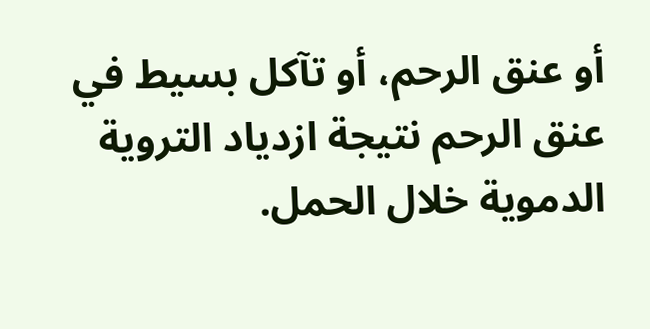أو عنق الرحم، أو تآكل بسيط في عنق الرحم نتيجة ازدياد التروية الدموية خلال الحمل.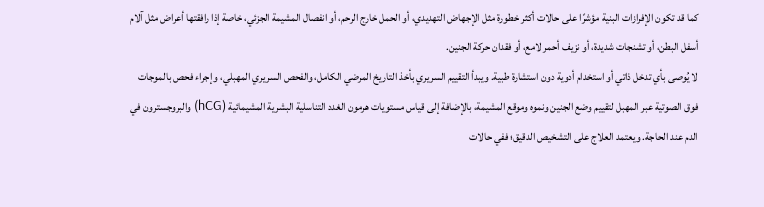كما قد تكون الإفرازات البنية مؤشرًا على حالات أكثر خطورة مثل الإجهاض التهديدي، أو الحمل خارج الرحم، أو انفصال المشيمة الجزئي، خاصة إذا رافقتها أعراض مثل آلام أسفل البطن، أو تشنجات شديدة، أو نزيف أحمر لامع، أو فقدان حركة الجنين.
لا يُوصى بأي تدخل ذاتي أو استخدام أدوية دون استشارة طبية. ويبدأ التقييم السريري بأخذ التاريخ المرضي الكامل، والفحص السريري المهبلي، وإجراء فحص بالموجات فوق الصوتية عبر المهبل لتقييم وضع الجنين ونموه وموقع المشيمة، بالإضافة إلى قياس مستويات هرمون الغدد التناسلية البشرية المشيمائية (hCG) والبروجسترون في الدم عند الحاجة. ويعتمد العلاج على التشخيص الدقيق؛ ففي حالات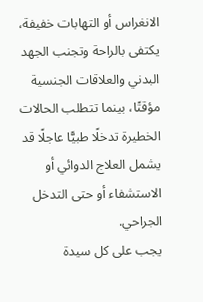الانغراس أو التهابات خفيفة، يكتفى بالراحة وتجنب الجهد البدني والعلاقات الجنسية مؤقتًا، بينما تتطلب الحالات الخطيرة تدخلًا طبيًّا عاجلًا قد يشمل العلاج الدوائي أو الاستشفاء أو حتى التدخل الجراحي.
يجب على كل سيدة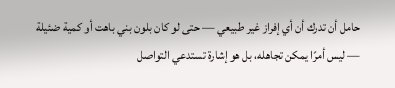حامل أن تدرك أن أي إفراز غير طبيعي — حتى لو كان بلون بني باهت أو كمية ضئيلة — ليس أمرًا يمكن تجاهله، بل هو إشارة تستدعي التواصل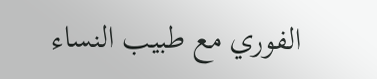الفوري مع طبيب النساء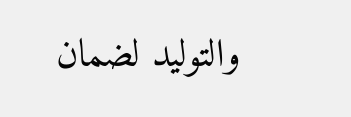والتوليد لضمان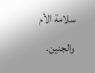سلامة الأم والجنين.